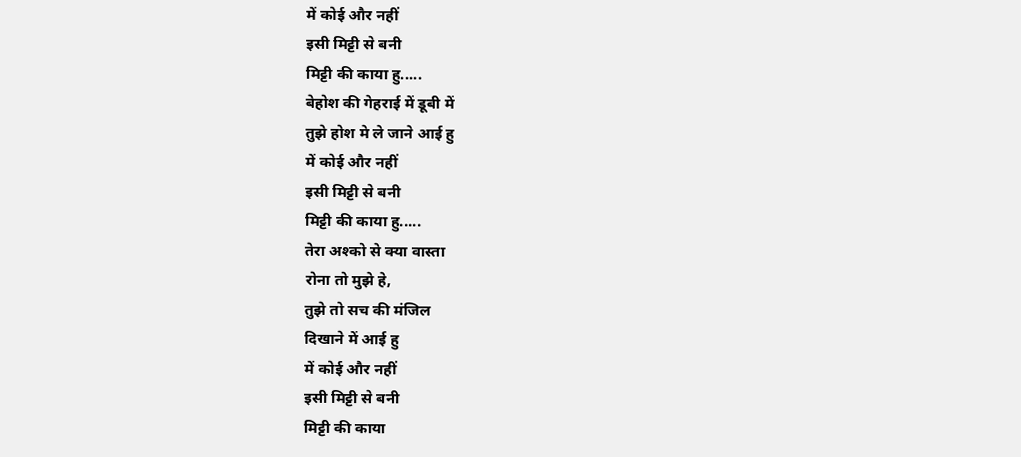में कोई और नहीं
इसी मिट्टी से बनी
मिट्टी की काया हु.....
बेहोश की गेहराई में डूबी में
तुझे होश मे ले जाने आई हु
में कोई और नहीं
इसी मिट्टी से बनी
मिट्टी की काया हु.....
तेरा अश्को से क्या वास्ता
रोना तो मुझे हे,
तुझे तो सच की मंजिल
दिखाने में आई हु
में कोई और नहीं
इसी मिट्टी से बनी
मिट्टी की काया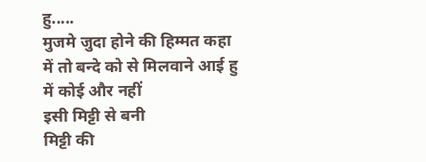हु.....
मुजमे जुदा होने की हिम्मत कहा
में तो बन्दे को से मिलवाने आई हु
में कोई और नहीं
इसी मिट्टी से बनी
मिट्टी की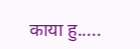काया हु.....